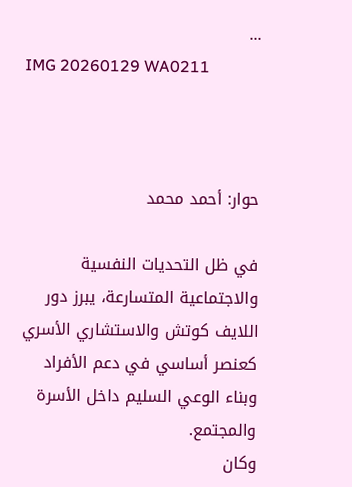...
IMG 20260129 WA0211



حوار: أحمد محمد

في ظل التحديات النفسية والاجتماعية المتسارعة، يبرز دور اللايف كوتش والاستشاري الأسري كعنصر أساسي في دعم الأفراد وبناء الوعي السليم داخل الأسرة والمجتمع.
وكان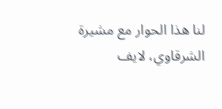لنا هذا الحوار مع مشيرة الشرقاوي، لايف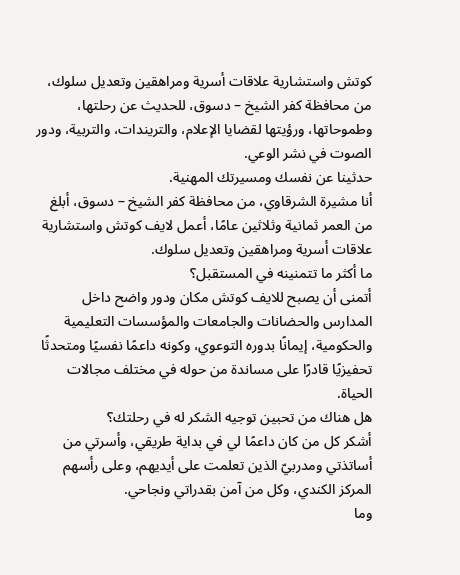كوتش واستشارية علاقات أسرية ومراهقين وتعديل سلوك، من محافظة كفر الشيخ – دسوق، للحديث عن رحلتها، وطموحاتها، ورؤيتها لقضايا الإعلام، والتريندات، والتربية، ودور الصوت في نشر الوعي.
حدثينا عن نفسك ومسيرتك المهنية.
أنا مشيرة الشرقاوي، من محافظة كفر الشيخ – دسوق، أبلغ من العمر ثمانية وثلاثين عامًا، أعمل لايف كوتش واستشارية علاقات أسرية ومراهقين وتعديل سلوك.
ما أكثر ما تتمنينه في المستقبل؟
أتمنى أن يصبح للايف كوتش مكان ودور واضح داخل المدارس والحضانات والجامعات والمؤسسات التعليمية والحكومية، إيمانًا بدوره التوعوي، وكونه داعمًا نفسيًا ومتحدثًا تحفيزيًا قادرًا على مساندة من حوله في مختلف مجالات الحياة.
هل هناك من تحبين توجيه الشكر له في رحلتك؟
أشكر كل من كان داعمًا لي في بداية طريقي، وأسرتي من أساتذتي ومدربيّ الذين تعلمت على أيديهم، وعلى رأسهم المركز الكندي، وكل من آمن بقدراتي ونجاحي.
وما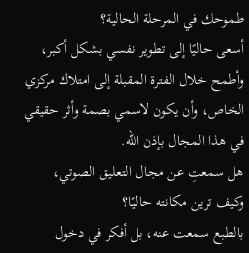طموحك في المرحلة الحالية؟
أسعى حاليًا إلى تطوير نفسي بشكل أكبر، وأطمح خلال الفترة المقبلة إلى امتلاك مركزي الخاص، وأن يكون لاسمي بصمة وأثر حقيقي في هذا المجال بإذن الله.
هل سمعتِ عن مجال التعليق الصوتي، وكيف ترين مكانته حاليًا؟
بالطبع سمعت عنه، بل أفكر في دخول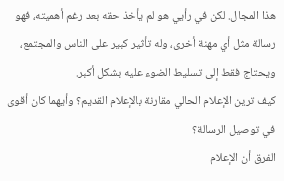هذا المجال. لكن في رأيي هو لم يأخذ حقه بعد رغم أهميته، فهو رسالة مثل أي مهنة أخرى، وله تأثير كبير على الناس والمجتمع، ويحتاج فقط إلى تسليط الضوء عليه بشكل أكبر.
كيف ترين الإعلام الحالي مقارنة بالإعلام القديم؟ وأيهما كان أقوى في توصيل الرسالة؟
الفرق أن الإعلام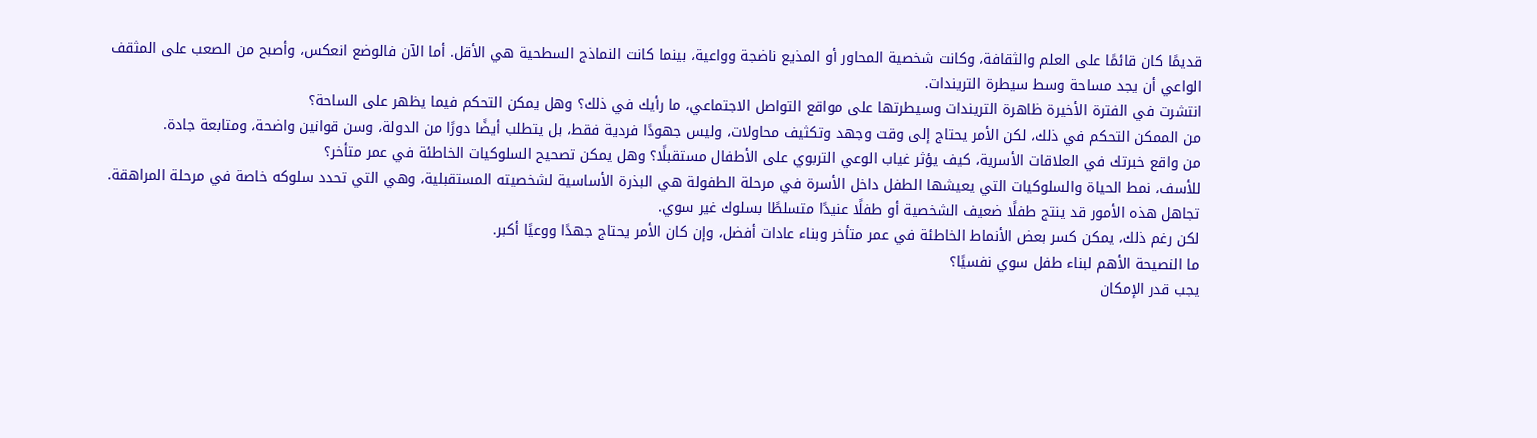قديمًا كان قائمًا على العلم والثقافة، وكانت شخصية المحاور أو المذيع ناضجة وواعية، بينما كانت النماذج السطحية هي الأقل. أما الآن فالوضع انعكس، وأصبح من الصعب على المثقف الواعي أن يجد مساحة وسط سيطرة التريندات.
انتشرت في الفترة الأخيرة ظاهرة التريندات وسيطرتها على مواقع التواصل الاجتماعي، ما رأيك في ذلك؟ وهل يمكن التحكم فيما يظهر على الساحة؟
من الممكن التحكم في ذلك، لكن الأمر يحتاج إلى وقت وجهد وتكثيف محاولات، وليس جهودًا فردية فقط، بل يتطلب أيضًا دورًا من الدولة، وسن قوانين واضحة، ومتابعة جادة.
من واقع خبرتك في العلاقات الأسرية، كيف يؤثر غياب الوعي التربوي على الأطفال مستقبلًا؟ وهل يمكن تصحيح السلوكيات الخاطئة في عمر متأخر؟
للأسف، نمط الحياة والسلوكيات التي يعيشها الطفل داخل الأسرة في مرحلة الطفولة هي البذرة الأساسية لشخصيته المستقبلية، وهي التي تحدد سلوكه خاصة في مرحلة المراهقة. تجاهل هذه الأمور قد ينتج طفلًا ضعيف الشخصية أو طفلًا عنيدًا متسلطًا بسلوك غير سوي.
لكن رغم ذلك، يمكن كسر بعض الأنماط الخاطئة في عمر متأخر وبناء عادات أفضل، وإن كان الأمر يحتاج جهدًا ووعيًا أكبر.
ما النصيحة الأهم لبناء طفل سوي نفسيًا؟
يجب قدر الإمكان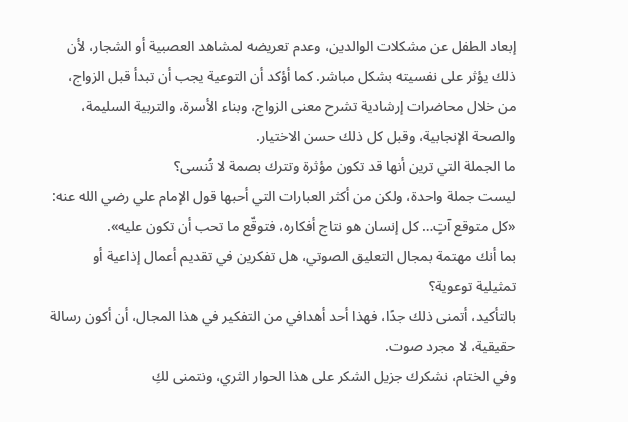إبعاد الطفل عن مشكلات الوالدين، وعدم تعريضه لمشاهد العصبية أو الشجار، لأن ذلك يؤثر على نفسيته بشكل مباشر. كما أؤكد أن التوعية يجب أن تبدأ قبل الزواج، من خلال محاضرات إرشادية تشرح معنى الزواج، وبناء الأسرة، والتربية السليمة، والصحة الإنجابية، وقبل كل ذلك حسن الاختيار.
ما الجملة التي ترين أنها قد تكون مؤثرة وتترك بصمة لا تُنسى؟
ليست جملة واحدة، ولكن من أكثر العبارات التي أحبها قول الإمام علي رضي الله عنه:
«كل متوقع آتٍ… كل إنسان هو نتاج أفكاره، فتوقّع ما تحب أن تكون عليه».
بما أنك مهتمة بمجال التعليق الصوتي، هل تفكرين في تقديم أعمال إذاعية أو تمثيلية توعوية؟
بالتأكيد، أتمنى ذلك جدًا، فهذا أحد أهدافي من التفكير في هذا المجال، أن أكون رسالة حقيقية، لا مجرد صوت.
وفي الختام، نشكرك جزيل الشكر على هذا الحوار الثري، ونتمنى لكِ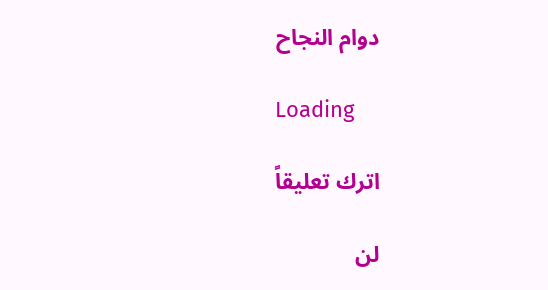دوام النجاح

Loading

اترك تعليقاً

لن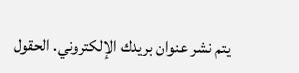يتم نشر عنوان بريدك الإلكتروني. الحقول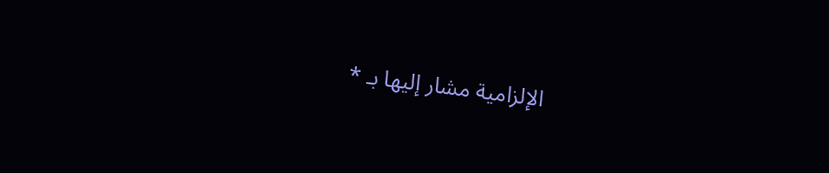الإلزامية مشار إليها بـ *